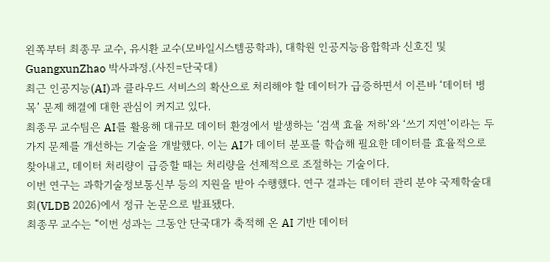왼쪽부터 최종무 교수, 유시환 교수(모바일시스템공학과), 대학원 인공지능융합학과 신호진 및 GuangxunZhao 박사과정.(사진=단국대)
최근 인공지능(AI)과 클라우드 서비스의 확산으로 처리해야 할 데이터가 급증하면서 이른바 ‘데이터 병목’ 문제 해결에 대한 관심이 커지고 있다.
최종무 교수팀은 AI를 활용해 대규모 데이터 환경에서 발생하는 ‘검색 효율 저하’와 ‘쓰기 지연’이라는 두 가지 문제를 개선하는 기술을 개발했다. 이는 AI가 데이터 분포를 학습해 필요한 데이터를 효율적으로 찾아내고, 데이터 처리량이 급증할 때는 처리량을 선제적으로 조절하는 기술이다.
이번 연구는 과학기술정보통신부 등의 지원을 받아 수행했다. 연구 결과는 데이터 관리 분야 국제학술대회(VLDB 2026)에서 정규 논문으로 발표됐다.
최종무 교수는 “이번 성과는 그동안 단국대가 축적해 온 AI 기반 데이터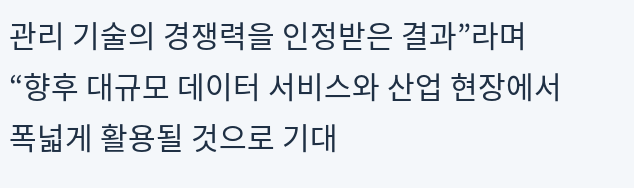관리 기술의 경쟁력을 인정받은 결과”라며 “향후 대규모 데이터 서비스와 산업 현장에서 폭넓게 활용될 것으로 기대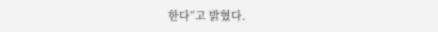한다”고 밝혔다.